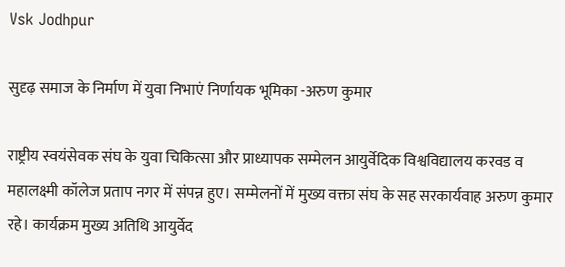Vsk Jodhpur

सुदृढ़ समाज के निर्माण में युवा निभाएं निर्णायक भूमिका -अरुण कुमार

राष्ट्रीय स्वयंसेवक संघ के युवा चिकित्सा और प्राध्यापक सम्मेलन आयुर्वेदिक विश्वविद्यालय करवड व महालक्ष्मी कॉलेज प्रताप नगर में संपन्न हुए। सम्मेलनों में मुख्य वक्ता संघ के सह सरकार्यवाह अरुण कुमार रहे। कार्यक्रम मुख्य अतिथि आयुर्वेद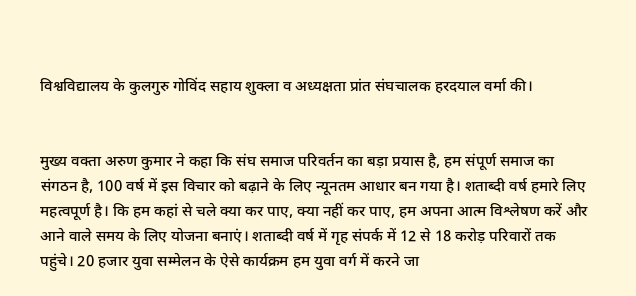विश्वविद्यालय के कुलगुरु गोविंद सहाय शुक्ला व अध्यक्षता प्रांत संघचालक हरदयाल वर्मा की।


मुख्य वक्ता अरुण कुमार ने कहा कि संघ समाज परिवर्तन का बड़ा प्रयास है, हम संपूर्ण समाज का संगठन है, 100 वर्ष में इस विचार को बढ़ाने के लिए न्यूनतम आधार बन गया है। शताब्दी वर्ष हमारे लिए महत्वपूर्ण है। कि हम कहां से चले क्या कर पाए, क्या नहीं कर पाए, हम अपना आत्म विश्लेषण करें और आने वाले समय के लिए योजना बनाएं। शताब्दी वर्ष में गृह संपर्क में 12 से 18 करोड़ परिवारों तक पहुंचे। 20 हजार युवा सम्मेलन के ऐसे कार्यक्रम हम युवा वर्ग में करने जा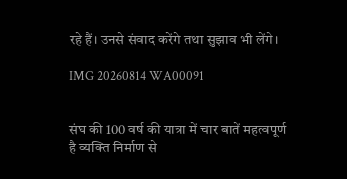रहे हैं। उनसे संवाद करेंगे तथा सुझाव भी लेंगे।

IMG 20260814 WA00091


संघ की 100 वर्ष की यात्रा में चार बातें महत्वपूर्ण है व्यक्ति निर्माण से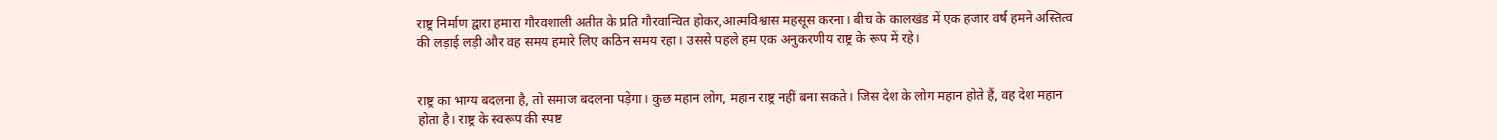राष्ट्र निर्माण द्वारा हमारा गौरवशाली अतीत के प्रति गौरवान्वित होकर,आत्मविश्वास महसूस करना। बीच के कालखंड में एक हजार वर्ष हमने अस्तित्व की लड़ाई लड़ी और वह समय हमारे लिए कठिन समय रहा। उससे पहले हम एक अनुकरणीय राष्ट्र के रूप में रहे।


राष्ट्र का भाग्य बदलना है, तो समाज बदलना पड़ेगा। कुछ महान लोग, महान राष्ट्र नहीं बना सकते। जिस देश के लोग महान होते हैं, वह देश महान होता है। राष्ट्र के स्वरूप की स्पष्ट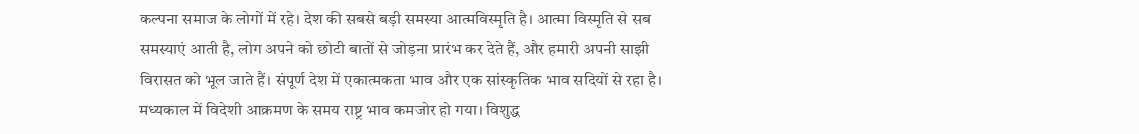कल्पना समाज के लोगों में रहे। देश की सबसे बड़ी समस्या आत्मविस्मृति है। आत्मा विस्मृति से सब समस्याएं आती है, लोग अपने को छोटी बातों से जोड़ना प्रारंभ कर देते हैं, और हमारी अपनी साझी विरासत को भूल जाते हैं। संपूर्ण देश में एकात्मकता भाव और एक सांस्कृतिक भाव सदियों से रहा है। मध्यकाल में विदेशी आक्रमण के समय राष्ट्र भाव कमजोर हो गया। विशुद्ध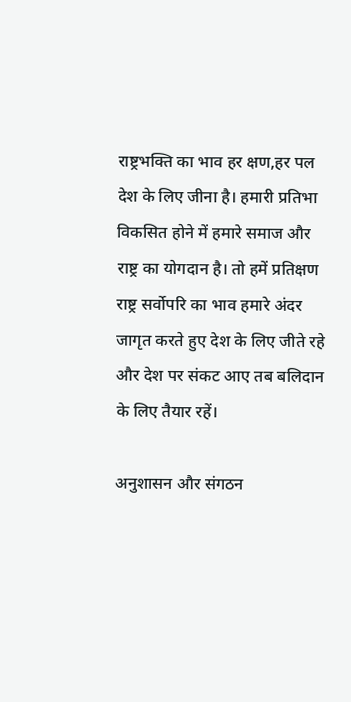राष्ट्रभक्ति का भाव हर क्षण,हर पल देश के लिए जीना है। हमारी प्रतिभा विकसित होने में हमारे समाज और राष्ट्र का योगदान है। तो हमें प्रतिक्षण राष्ट्र सर्वोपरि का भाव हमारे अंदर जागृत करते हुए देश के लिए जीते रहे और देश पर संकट आए तब बलिदान के लिए तैयार रहें।

अनुशासन और संगठन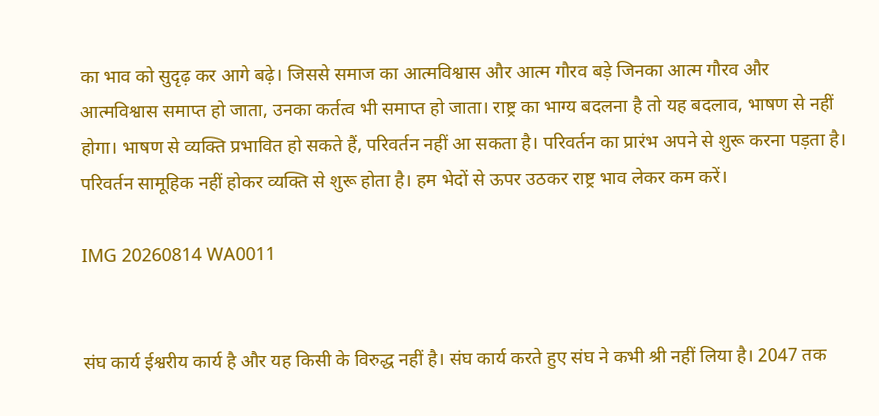का भाव को सुदृढ़ कर आगे बढ़े। जिससे समाज का आत्मविश्वास और आत्म गौरव बड़े जिनका आत्म गौरव और आत्मविश्वास समाप्त हो जाता, उनका कर्तत्व भी समाप्त हो जाता। राष्ट्र का भाग्य बदलना है तो यह बदलाव, भाषण से नहीं होगा। भाषण से व्यक्ति प्रभावित हो सकते हैं, परिवर्तन नहीं आ सकता है। परिवर्तन का प्रारंभ अपने से शुरू करना पड़ता है। परिवर्तन सामूहिक नहीं होकर व्यक्ति से शुरू होता है। हम भेदों से ऊपर उठकर राष्ट्र भाव लेकर कम करें।

IMG 20260814 WA0011


संघ कार्य ईश्वरीय कार्य है और यह किसी के विरुद्ध नहीं है। संघ कार्य करते हुए संघ ने कभी श्री नहीं लिया है। 2047 तक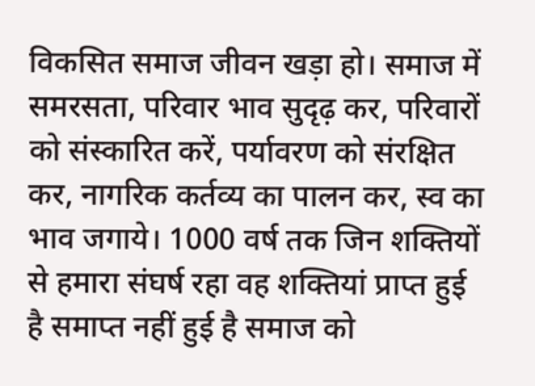विकसित समाज जीवन खड़ा हो। समाज में समरसता, परिवार भाव सुदृढ़ कर, परिवारों को संस्कारित करें, पर्यावरण को संरक्षित कर, नागरिक कर्तव्य का पालन कर, स्व का भाव जगाये। 1000 वर्ष तक जिन शक्तियों से हमारा संघर्ष रहा वह शक्तियां प्राप्त हुई है समाप्त नहीं हुई है समाज को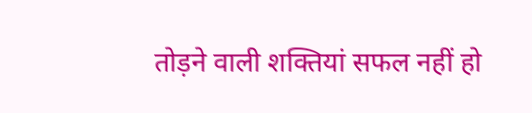तोड़ने वाली शक्तियां सफल नहीं हो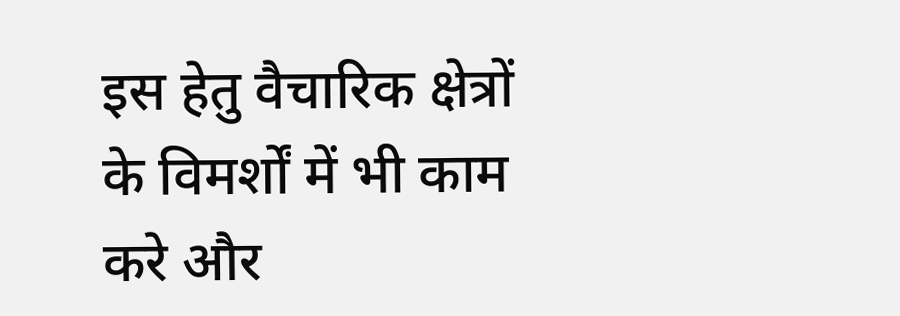इस हेतु वैचारिक क्षेत्रों के विमर्शों में भी काम करे और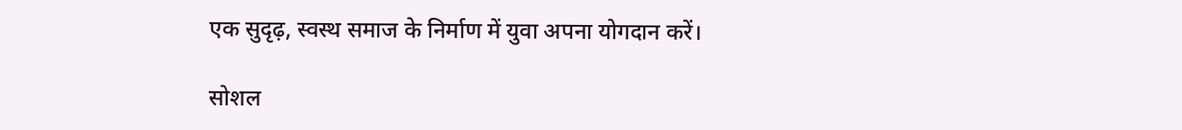एक सुदृढ़, स्वस्थ समाज के निर्माण में युवा अपना योगदान करें।

सोशल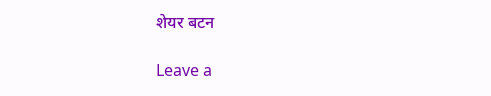शेयर बटन

Leave a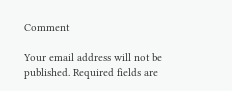Comment

Your email address will not be published. Required fields are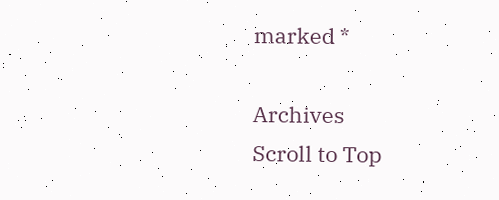marked *

Archives
Scroll to Top